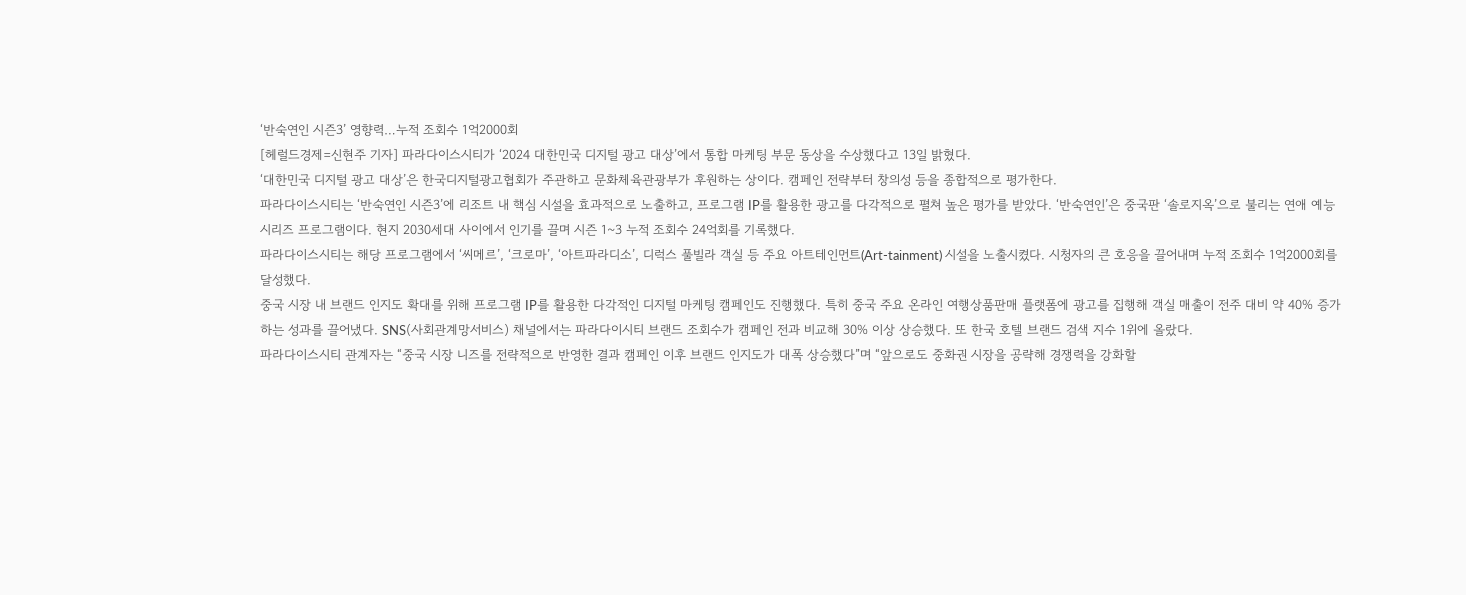‘반숙연인 시즌3’ 영향력…누적 조회수 1억2000회
[헤럴드경제=신현주 기자] 파라다이스시티가 ‘2024 대한민국 디지털 광고 대상’에서 통합 마케팅 부문 동상을 수상했다고 13일 밝혔다.
‘대한민국 디지털 광고 대상’은 한국디지털광고협회가 주관하고 문화체육관광부가 후원하는 상이다. 캠페인 전략부터 창의성 등을 종합적으로 평가한다.
파라다이스시티는 ‘반숙연인 시즌3’에 리조트 내 핵심 시설을 효과적으로 노출하고, 프로그램 IP를 활용한 광고를 다각적으로 펼쳐 높은 평가를 받았다. ‘반숙연인’은 중국판 ‘솔로지옥’으로 불리는 연애 예능 시리즈 프로그램이다. 현지 2030세대 사이에서 인기를 끌며 시즌 1~3 누적 조회수 24억회를 기록했다.
파라다이스시티는 해당 프로그램에서 ‘씨메르’, ‘크로마’, ‘아트파라디소’, 디럭스 풀빌라 객실 등 주요 아트테인먼트(Art-tainment) 시설을 노출시켰다. 시청자의 큰 호응을 끌어내며 누적 조회수 1억2000회를 달성했다.
중국 시장 내 브랜드 인지도 확대를 위해 프로그램 IP를 활용한 다각적인 디지털 마케팅 캠페인도 진행했다. 특히 중국 주요 온라인 여행상품판매 플랫폼에 광고를 집행해 객실 매출이 전주 대비 약 40% 증가하는 성과를 끌어냈다. SNS(사회관계망서비스) 채널에서는 파라다이시티 브랜드 조회수가 캠페인 전과 비교해 30% 이상 상승했다. 또 한국 호텔 브랜드 검색 지수 1위에 올랐다.
파라다이스시티 관계자는 “중국 시장 니즈를 전략적으로 반영한 결과 캠페인 이후 브랜드 인지도가 대폭 상승했다”며 “앞으로도 중화권 시장을 공략해 경쟁력을 강화할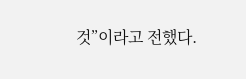것”이라고 전했다.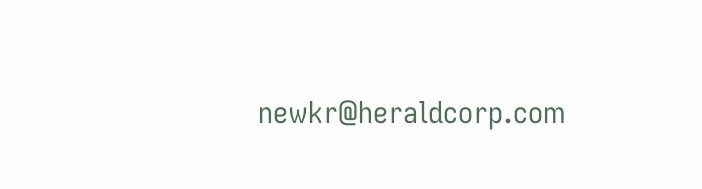newkr@heraldcorp.com